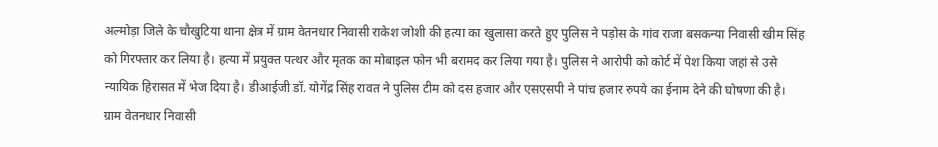अल्मोड़ा जिले के चौखुटिया थाना क्षेत्र में ग्राम वेतनधार निवासी राकेश जोशी की हत्या का खुलासा करते हुए पुलिस ने पड़ोस के गांव राजा बसकन्या निवासी खीम सिंह को गिरफ्तार कर लिया है। हत्या में प्रयुक्त पत्थर और मृतक का मोबाइल फोन भी बरामद कर लिया गया है। पुलिस ने आरोपी को कोर्ट में पेश किया जहां से उसे न्यायिक हिरासत में भेज दिया है। डीआईजी डॉ. योगेंद्र सिंह रावत ने पुलिस टीम को दस हजार और एसएसपी ने पांच हजार रुपये का ईनाम देने की घोषणा की है।
ग्राम वेतनधार निवासी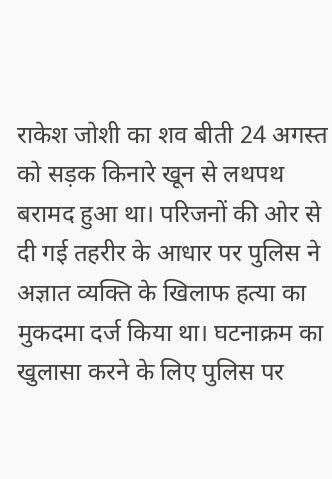राकेश जोशी का शव बीती 24 अगस्त को सड़क किनारे खून से लथपथ बरामद हुआ था। परिजनों की ओर से दी गई तहरीर के आधार पर पुलिस ने अज्ञात व्यक्ति के खिलाफ हत्या का मुकदमा दर्ज किया था। घटनाक्रम का खुलासा करने के लिए पुलिस पर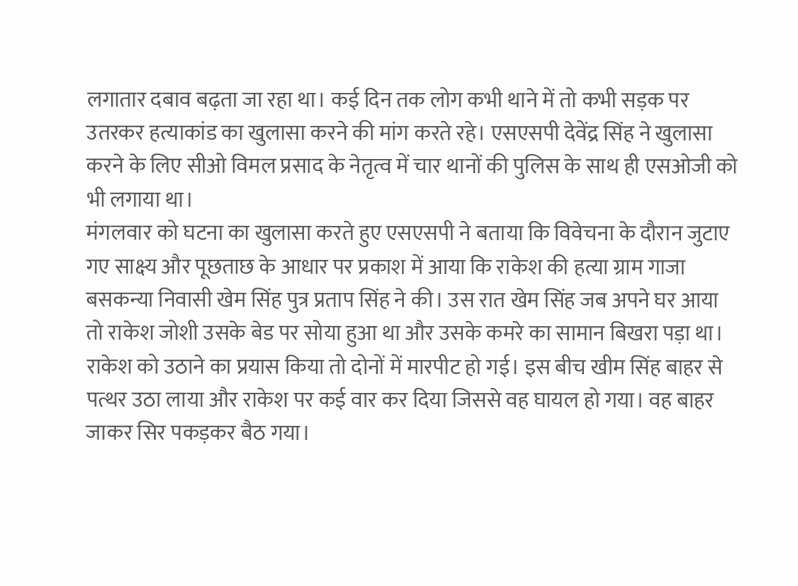लगातार दबाव बढ़ता जा रहा था। कई दिन तक लोग कभी थाने में तो कभी सड़क पर उतरकर हत्याकांड का खुलासा करने की मांग करते रहे। एसएसपी देवेंद्र सिंह ने खुलासा करने के लिए सीओ विमल प्रसाद के नेतृत्व में चार थानों की पुलिस के साथ ही एसओजी को भी लगाया था।
मंगलवार को घटना का खुलासा करते हुए एसएसपी ने बताया कि विवेचना के दौरान जुटाए गए साक्ष्य और पूछताछ के आधार पर प्रकाश में आया कि राकेश की हत्या ग्राम गाजा बसकन्या निवासी खेम सिंह पुत्र प्रताप सिंह ने की। उस रात खेम सिंह जब अपने घर आया तो राकेश जोशी उसके बेड पर सोया हुआ था और उसके कमरे का सामान बिखरा पड़ा था। राकेश को उठाने का प्रयास किया तो दोनों में मारपीट हो गई। इस बीच खीम सिंह बाहर से पत्थर उठा लाया और राकेश पर कई वार कर दिया जिससे वह घायल हो गया। वह बाहर जाकर सिर पकड़कर बैठ गया।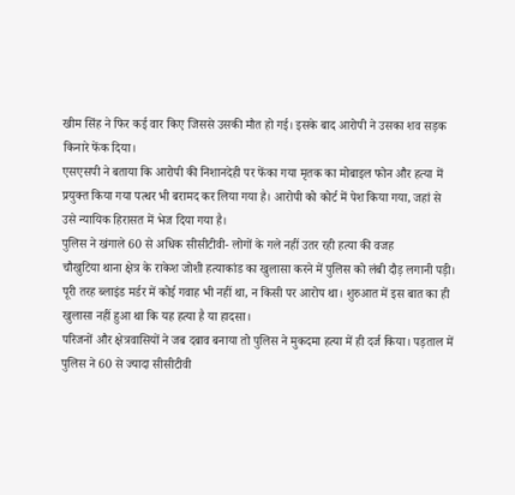खीम सिंह ने फिर कई वार किए जिससे उसकी मौत हो गई। इसके बाद आरोपी ने उसका शव सड़क किनारे फेंक दिया।
एसएसपी ने बताया कि आरोपी की निशानदेही पर फेंका गया मृतक का मोबाइल फोन और हत्या में प्रयुक्त किया गया पत्थर भी बरामद कर लिया गया है। आरोपी को कोर्ट में पेश किया गया, जहां से उसे न्यायिक हिरासत में भेज दिया गया है।
पुलिस ने खंगाले 60 से अधिक सीसीटीवी- लोगों के गले नहीं उतर रही हत्या की वजह
चौखुटिया थाना क्षेत्र के राकेश जोशी हत्याकांड का खुलासा करने में पुलिस को लंबी दौड़ लगानी पड़ी। पूरी तरह ब्लाइंड मर्डर में कोई गवाह भी नहीं था, न किसी पर आरोप था। शुरुआत में इस बात का ही खुलासा नहीं हुआ था कि यह हत्या है या हादसा।
परिजनों और क्षेत्रवासियों ने जब दबाव बनाया तो पुलिस ने मुकदमा हत्या में ही दर्ज किया। पड़ताल में पुलिस ने 60 से ज्यादा सीसीटीवी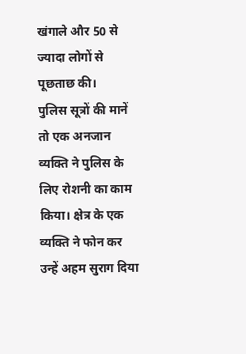खंगाले और 50 से ज्यादा लोगों से पूछताछ की।
पुलिस सूत्रों की मानें तो एक अनजान व्यक्ति ने पुलिस के लिए रोशनी का काम किया। क्षेत्र के एक व्यक्ति ने फोन कर उन्हें अहम सुराग दिया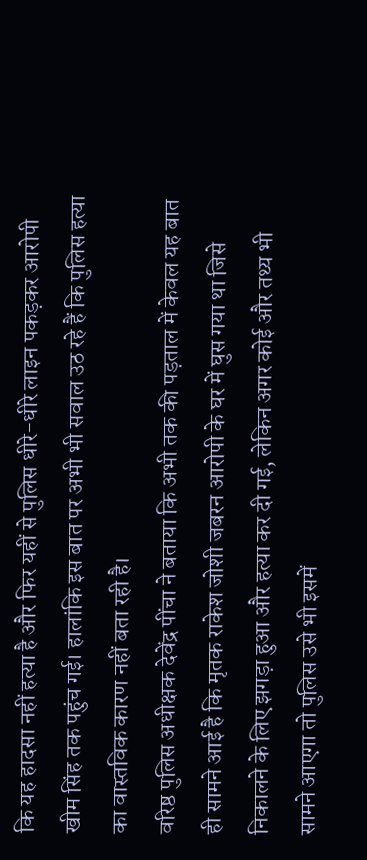कि यह हादसा नहीं हत्या है और फिर यहीं से पुलिस धीरे-धीरे लाइन पकड़कर आरोपी खीम सिंह तक पहुंच गई। हालांकि इस बात पर अभी भी सवाल उठ रहे हैं कि पुलिस हत्या का वास्तविक कारण नहीं बता रही है।
वरिष्ठ पुलिस अधीक्षक देवेंद्र पींचा ने बताया कि अभी तक की पड़ताल में केवल यह बात ही सामने आई है कि मृतक राकेश जोशी जबरन आरोपी के घर में घुस गया था जिसे निकालने के लिए झगड़ा हुआ और हत्या कर दी गई, लेकिन अगर कोई और तथ्य भी सामने आएगा तो पुलिस उसे भी इसमें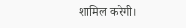शामिल करेगी।